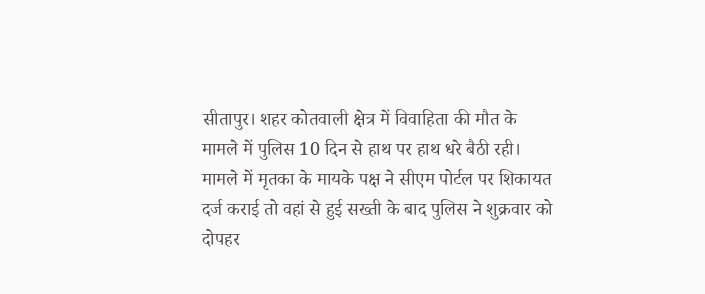सीतापुर। शहर कोतवाली क्षेत्र में विवाहिता की मौत के मामले में पुलिस 10 दिन से हाथ पर हाथ धरे बैठी रही। मामले में मृतका के मायके पक्ष ने सीएम पोर्टल पर शिकायत दर्ज कराई तो वहां से हुई सख्ती के बाद पुलिस ने शुक्रवार को दोपहर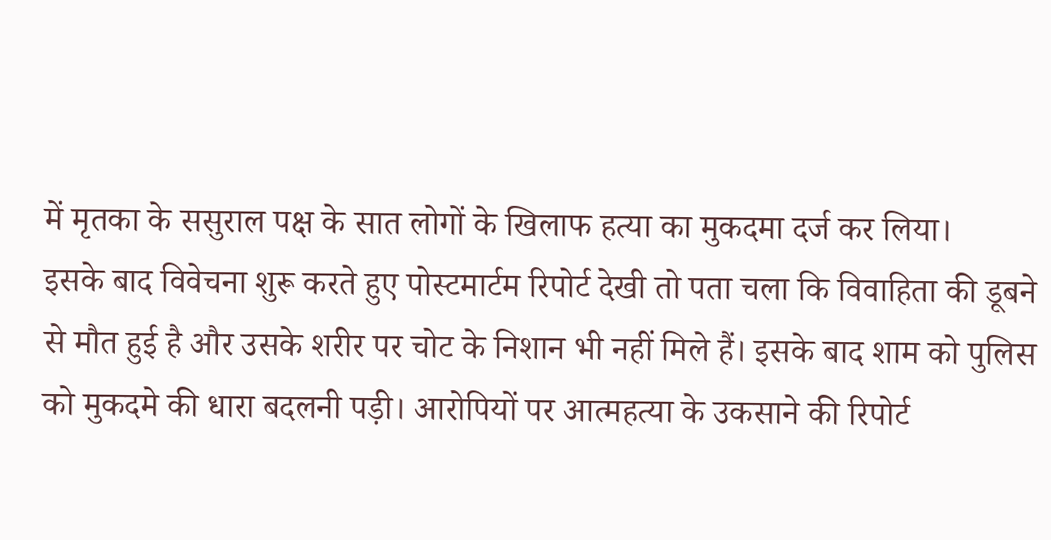में मृतका के ससुराल पक्ष के सात लोगों के खिलाफ हत्या का मुकदमा दर्ज कर लिया।
इसके बाद विवेचना शुरू करते हुए पोस्टमार्टम रिपोर्ट देखी तो पता चला कि विवाहिता की डूबने से मौत हुई है और उसके शरीर पर चोट के निशान भी नहीं मिले हैं। इसके बाद शाम को पुलिस को मुकदमे की धारा बदलनी पड़ी। आरोपियों पर आत्महत्या के उकसाने की रिपोर्ट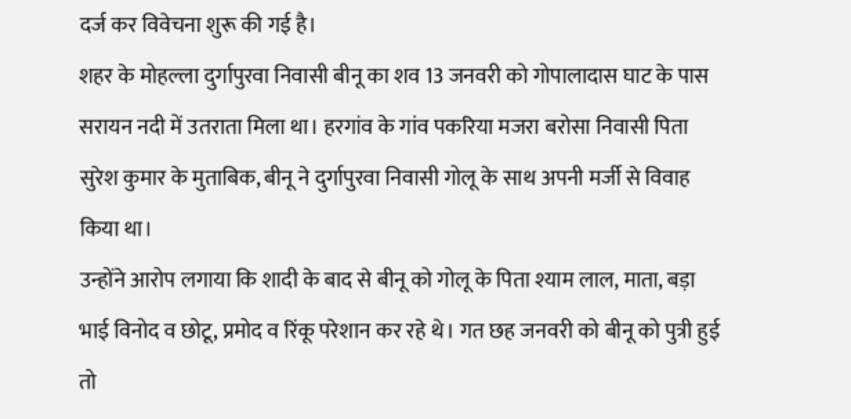दर्ज कर विवेचना शुरू की गई है।
शहर के मोहल्ला दुर्गापुरवा निवासी बीनू का शव 13 जनवरी को गोपालादास घाट के पास सरायन नदी में उतराता मिला था। हरगांव के गांव पकरिया मजरा बरोसा निवासी पिता सुरेश कुमार के मुताबिक, बीनू ने दुर्गापुरवा निवासी गोलू के साथ अपनी मर्जी से विवाह किया था।
उन्होंने आरोप लगाया कि शादी के बाद से बीनू को गोलू के पिता श्याम लाल, माता, बड़ा भाई विनोद व छोटू, प्रमोद व रिंकू परेशान कर रहे थे। गत छह जनवरी को बीनू को पुत्री हुई तो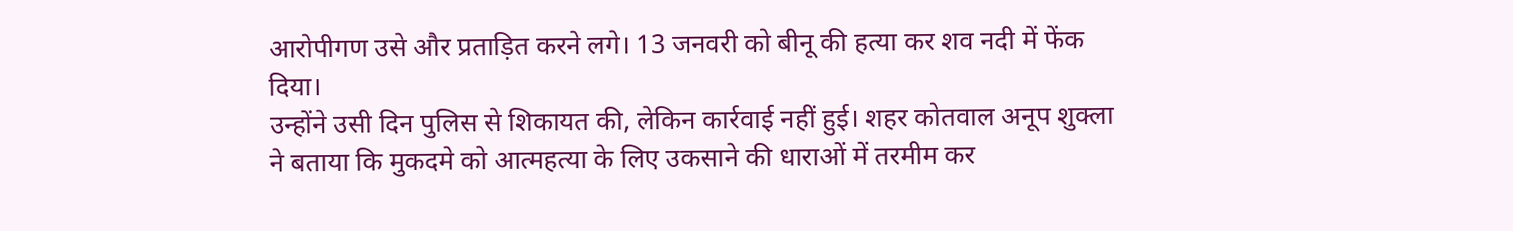आरोपीगण उसे और प्रताड़ित करने लगे। 13 जनवरी को बीनू की हत्या कर शव नदी में फेंक दिया।
उन्होंने उसी दिन पुलिस से शिकायत की, लेकिन कार्रवाई नहीं हुई। शहर कोतवाल अनूप शुक्ला ने बताया कि मुकदमे को आत्महत्या के लिए उकसाने की धाराओं में तरमीम कर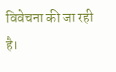विवेचना की जा रही है।